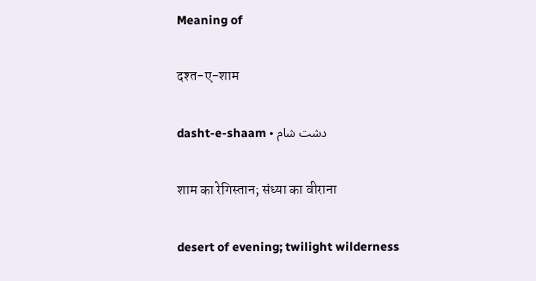Meaning of

दश्त-ए-शाम

dasht-e-shaam • دشت شام

शाम का रेगिस्तान; संध्या का वीराना

desert of evening; twilight wilderness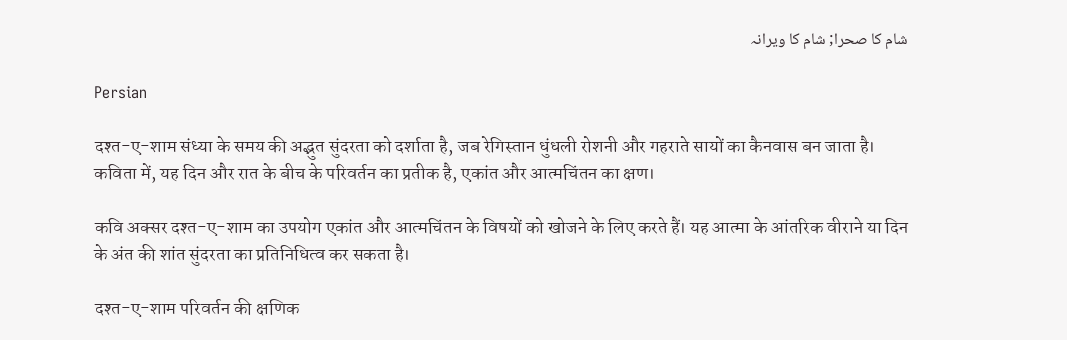شام کا صحرا; شام کا ویرانہ

Persian

दश्त-ए-शाम संध्या के समय की अद्भुत सुंदरता को दर्शाता है, जब रेगिस्तान धुंधली रोशनी और गहराते सायों का कैनवास बन जाता है। कविता में, यह दिन और रात के बीच के परिवर्तन का प्रतीक है, एकांत और आत्मचिंतन का क्षण।

कवि अक्सर दश्त-ए-शाम का उपयोग एकांत और आत्मचिंतन के विषयों को खोजने के लिए करते हैं। यह आत्मा के आंतरिक वीराने या दिन के अंत की शांत सुंदरता का प्रतिनिधित्व कर सकता है।

दश्त-ए-शाम परिवर्तन की क्षणिक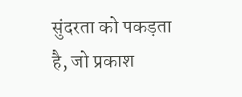सुंदरता को पकड़ता है, जो प्रकाश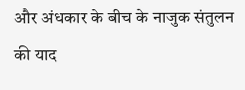और अंधकार के बीच के नाजुक संतुलन की याद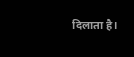दिलाता है।